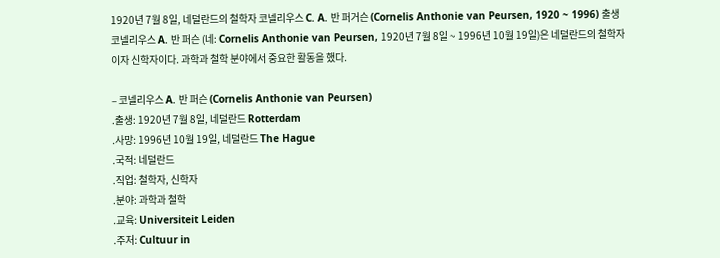1920년 7월 8일, 네덜란드의 철학자 코넬리우스 C. A. 반 퍼거슨 (Cornelis Anthonie van Peursen, 1920 ~ 1996) 출생
코넬리우스 A. 반 퍼슨 (네: Cornelis Anthonie van Peursen, 1920년 7월 8일 ~ 1996년 10월 19일)은 네덜란드의 철학자이자 신학자이다. 과학과 철학 분야에서 중요한 활동을 했다.

– 코넬리우스 A. 반 퍼슨 (Cornelis Anthonie van Peursen)
.출생: 1920년 7월 8일, 네덜란드 Rotterdam
.사망: 1996년 10월 19일, 네덜란드 The Hague
.국적: 네덜란드
.직업: 철학자, 신학자
.분야: 과학과 철학
.교육: Universiteit Leiden
.주저: Cultuur in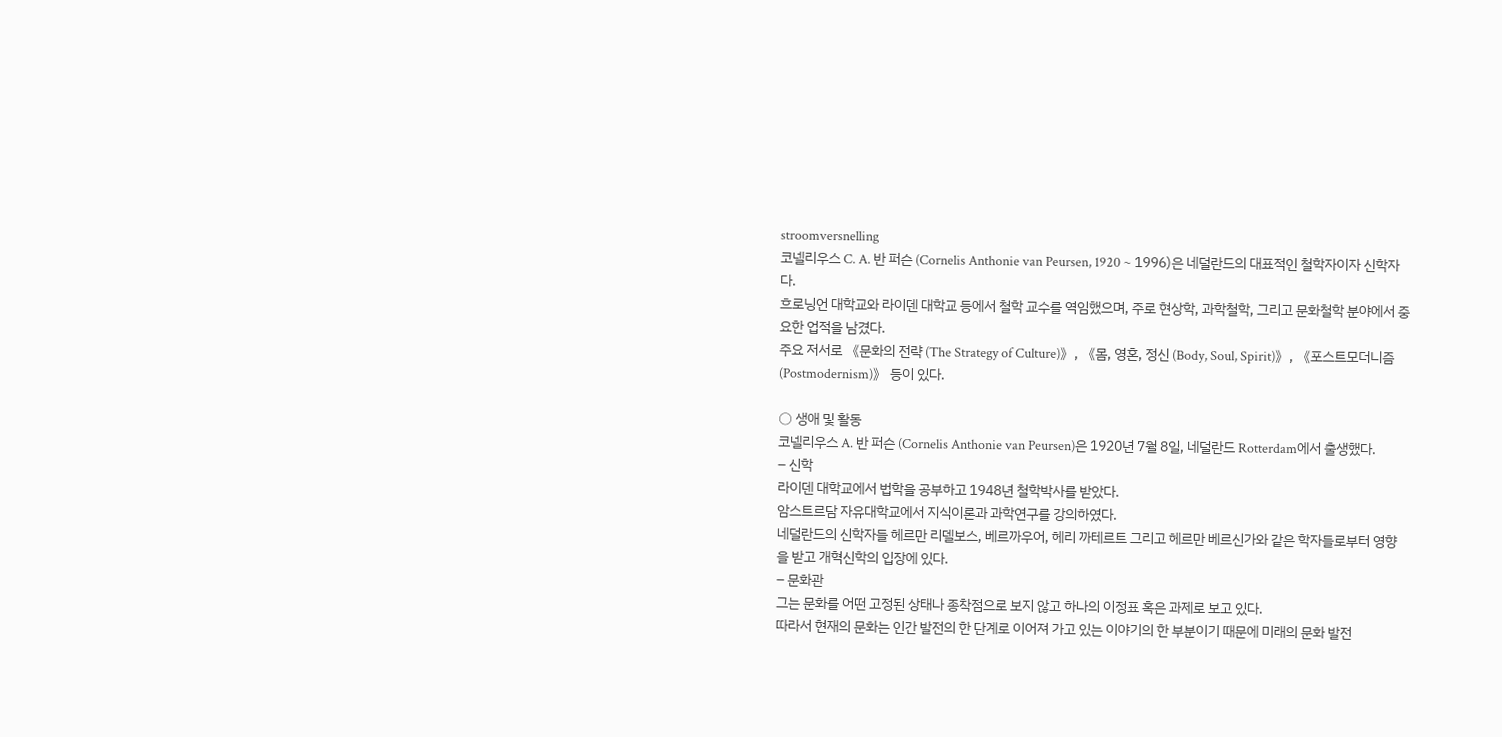stroomversnelling
코넬리우스 C. A. 반 퍼슨 (Cornelis Anthonie van Peursen, 1920 ~ 1996)은 네덜란드의 대표적인 철학자이자 신학자다.
흐로닝언 대학교와 라이덴 대학교 등에서 철학 교수를 역임했으며, 주로 현상학, 과학철학, 그리고 문화철학 분야에서 중요한 업적을 남겼다.
주요 저서로 《문화의 전략 (The Strategy of Culture)》, 《몸, 영혼, 정신 (Body, Soul, Spirit)》, 《포스트모더니즘 (Postmodernism)》 등이 있다.

○ 생애 및 활동
코넬리우스 A. 반 퍼슨 (Cornelis Anthonie van Peursen)은 1920년 7월 8일, 네덜란드 Rotterdam에서 출생했다.
– 신학
라이덴 대학교에서 법학을 공부하고 1948년 철학박사를 받았다.
암스트르담 자유대학교에서 지식이론과 과학연구를 강의하였다.
네덜란드의 신학자들 헤르만 리델보스, 베르까우어, 헤리 까테르트 그리고 헤르만 베르신가와 같은 학자들로부터 영향을 받고 개혁신학의 입장에 있다.
– 문화관
그는 문화를 어떤 고정된 상태나 종착점으로 보지 않고 하나의 이정표 혹은 과제로 보고 있다.
따라서 현재의 문화는 인간 발전의 한 단계로 이어져 가고 있는 이야기의 한 부분이기 때문에 미래의 문화 발전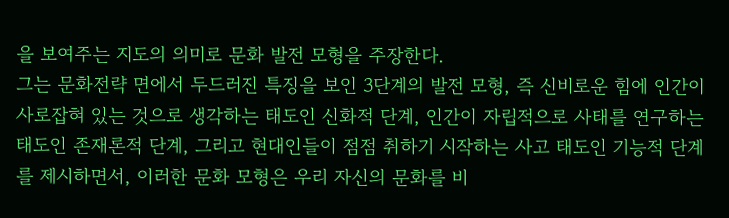을 보여주는 지도의 의미로 문화 발전 모형을 주장한다.
그는 문화전략 면에서 두드러진 특징을 보인 3단계의 발전 모형, 즉 신비로운 힘에 인간이 사로잡혀 있는 것으로 생각하는 태도인 신화적 단계, 인간이 자립적으로 사태를 연구하는 태도인 존재론적 단계, 그리고 현대인들이 점점 취하기 시작하는 사고 태도인 기능적 단계를 제시하면서, 이러한 문화 모형은 우리 자신의 문화를 비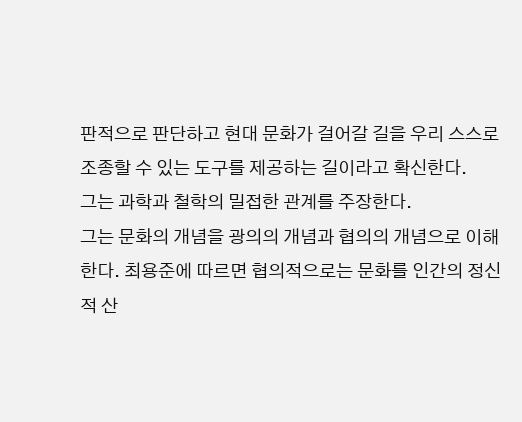판적으로 판단하고 현대 문화가 걸어갈 길을 우리 스스로 조종할 수 있는 도구를 제공하는 길이라고 확신한다.
그는 과학과 철학의 밀접한 관계를 주장한다.
그는 문화의 개념을 광의의 개념과 협의의 개념으로 이해한다. 최용준에 따르면 협의적으로는 문화를 인간의 정신적 산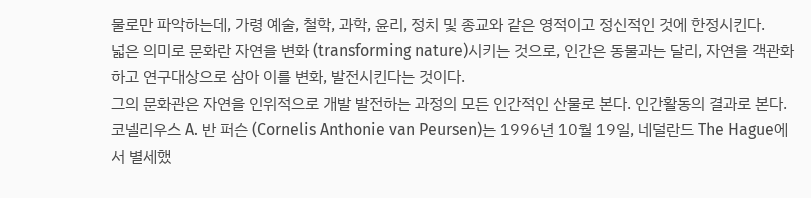물로만 파악하는데, 가령 예술, 철학, 과학, 윤리, 정치 및 종교와 같은 영적이고 정신적인 것에 한정시킨다.
넓은 의미로 문화란 자연을 변화 (transforming nature)시키는 것으로, 인간은 동물과는 달리, 자연을 객관화하고 연구대상으로 삼아 이를 변화, 발전시킨다는 것이다.
그의 문화관은 자연을 인위적으로 개발 발전하는 과정의 모든 인간적인 산물로 본다. 인간활동의 결과로 본다.
코넬리우스 A. 반 퍼슨 (Cornelis Anthonie van Peursen)는 1996년 10월 19일, 네덜란드 The Hague에서 별세했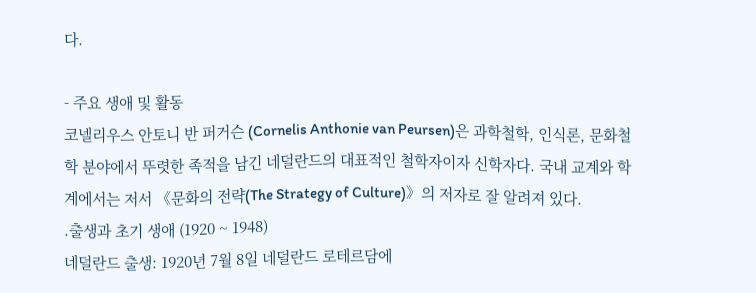다.

- 주요 생애 및 활동
코넬리우스 안토니 반 퍼거슨 (Cornelis Anthonie van Peursen)은 과학철학, 인식론, 문화철학 분야에서 뚜렷한 족적을 남긴 네덜란드의 대표적인 철학자이자 신학자다. 국내 교계와 학계에서는 저서 《문화의 전략(The Strategy of Culture)》의 저자로 잘 알려져 있다.
.출생과 초기 생애 (1920 ~ 1948)
네덜란드 출생: 1920년 7월 8일 네덜란드 로테르담에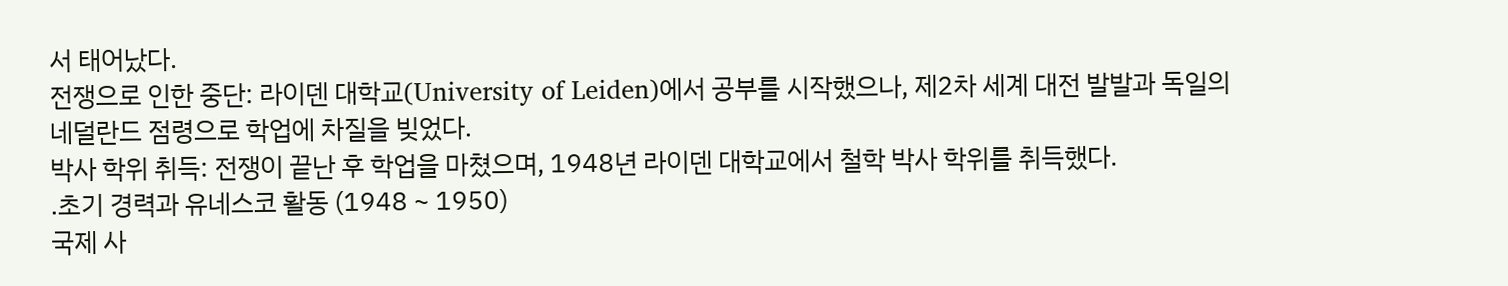서 태어났다.
전쟁으로 인한 중단: 라이덴 대학교(University of Leiden)에서 공부를 시작했으나, 제2차 세계 대전 발발과 독일의 네덜란드 점령으로 학업에 차질을 빚었다.
박사 학위 취득: 전쟁이 끝난 후 학업을 마쳤으며, 1948년 라이덴 대학교에서 철학 박사 학위를 취득했다.
.초기 경력과 유네스코 활동 (1948 ~ 1950)
국제 사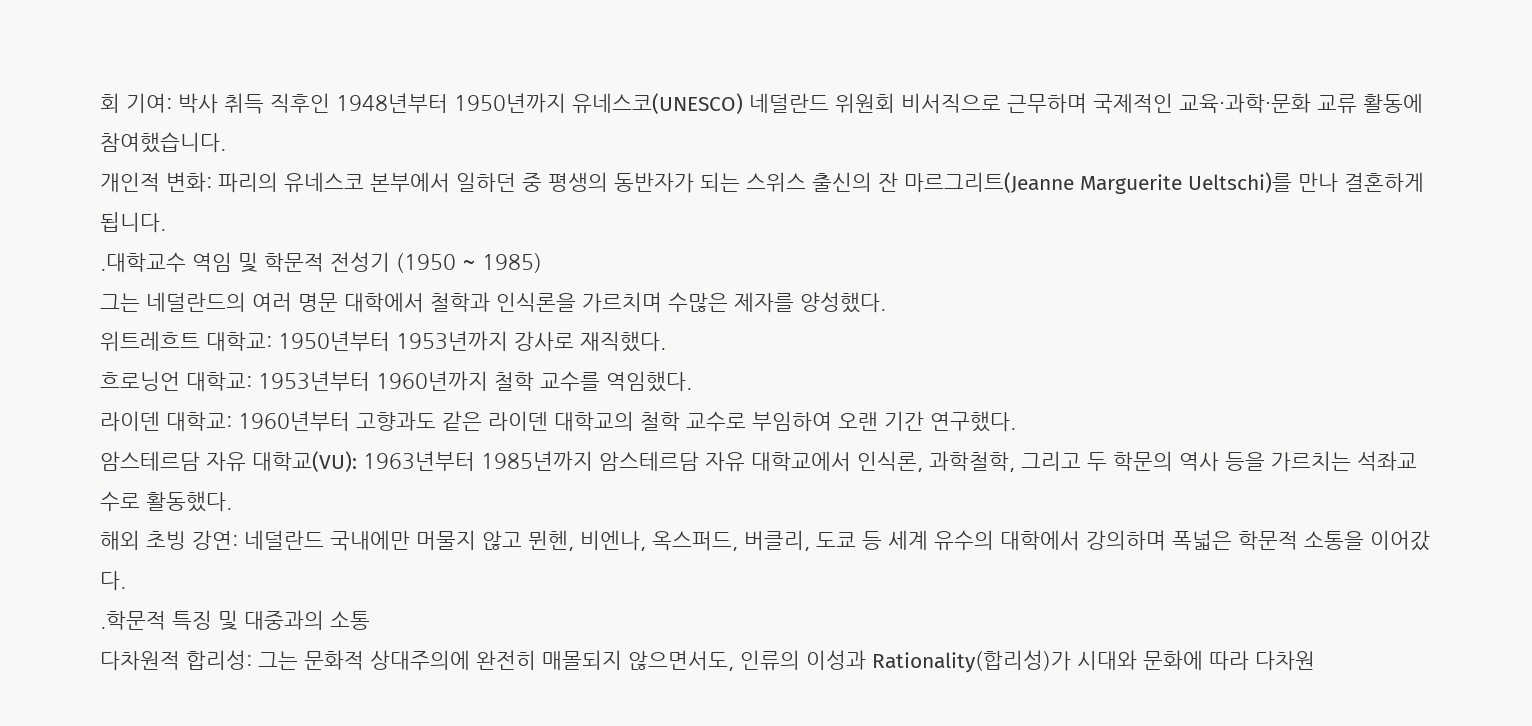회 기여: 박사 취득 직후인 1948년부터 1950년까지 유네스코(UNESCO) 네덜란드 위원회 비서직으로 근무하며 국제적인 교육·과학·문화 교류 활동에 참여했습니다.
개인적 변화: 파리의 유네스코 본부에서 일하던 중 평생의 동반자가 되는 스위스 출신의 잔 마르그리트(Jeanne Marguerite Ueltschi)를 만나 결혼하게 됩니다.
.대학교수 역임 및 학문적 전성기 (1950 ~ 1985)
그는 네덜란드의 여러 명문 대학에서 철학과 인식론을 가르치며 수많은 제자를 양성했다.
위트레흐트 대학교: 1950년부터 1953년까지 강사로 재직했다.
흐로닝언 대학교: 1953년부터 1960년까지 철학 교수를 역임했다.
라이덴 대학교: 1960년부터 고향과도 같은 라이덴 대학교의 철학 교수로 부임하여 오랜 기간 연구했다.
암스테르담 자유 대학교(VU): 1963년부터 1985년까지 암스테르담 자유 대학교에서 인식론, 과학철학, 그리고 두 학문의 역사 등을 가르치는 석좌교수로 활동했다.
해외 초빙 강연: 네덜란드 국내에만 머물지 않고 뮌헨, 비엔나, 옥스퍼드, 버클리, 도쿄 등 세계 유수의 대학에서 강의하며 폭넓은 학문적 소통을 이어갔다.
.학문적 특징 및 대중과의 소통
다차원적 합리성: 그는 문화적 상대주의에 완전히 매몰되지 않으면서도, 인류의 이성과 Rationality(합리성)가 시대와 문화에 따라 다차원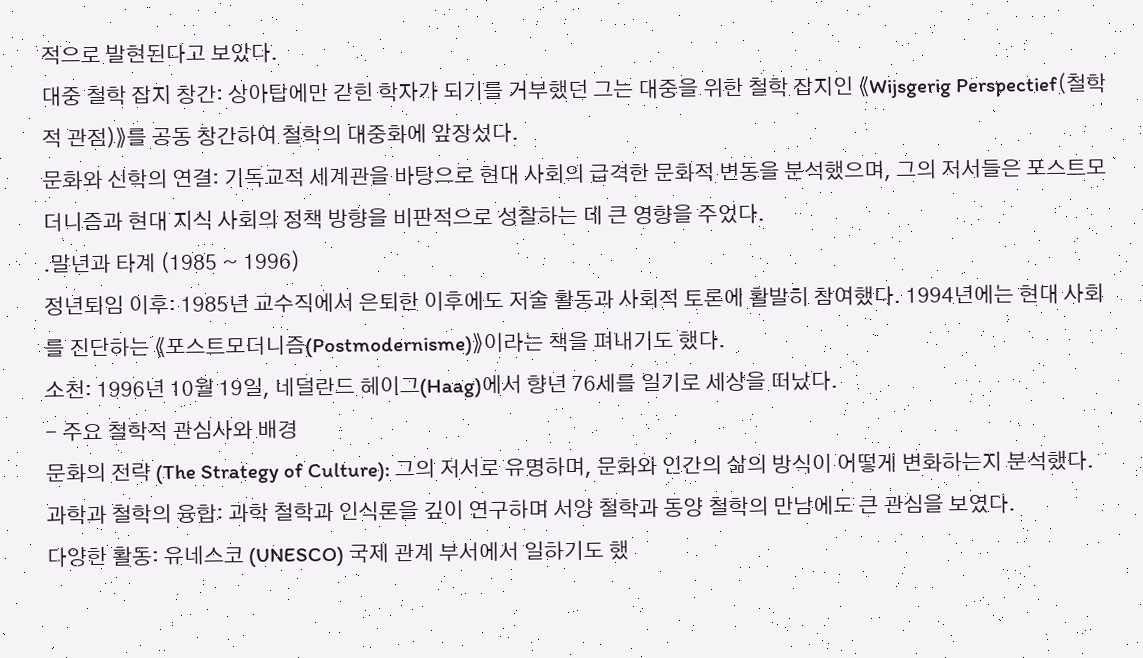적으로 발현된다고 보았다.
대중 철학 잡지 창간: 상아탑에만 갇힌 학자가 되기를 거부했던 그는 대중을 위한 철학 잡지인 《Wijsgerig Perspectief(철학적 관점)》를 공동 창간하여 철학의 대중화에 앞장섰다.
문화와 신학의 연결: 기독교적 세계관을 바탕으로 현대 사회의 급격한 문화적 변동을 분석했으며, 그의 저서들은 포스트모더니즘과 현대 지식 사회의 정책 방향을 비판적으로 성찰하는 데 큰 영향을 주었다.
.말년과 타계 (1985 ~ 1996)
정년퇴임 이후: 1985년 교수직에서 은퇴한 이후에도 저술 활동과 사회적 토론에 활발히 참여했다. 1994년에는 현대 사회를 진단하는 《포스트모더니즘(Postmodernisme)》이라는 책을 펴내기도 했다.
소천: 1996년 10월 19일, 네덜란드 헤이그(Haag)에서 향년 76세를 일기로 세상을 떠났다.
- 주요 철학적 관심사와 배경
문화의 전략 (The Strategy of Culture): 그의 저서로 유명하며, 문화와 인간의 삶의 방식이 어떻게 변화하는지 분석했다.
과학과 철학의 융합: 과학 철학과 인식론을 깊이 연구하며 서양 철학과 동양 철학의 만남에도 큰 관심을 보였다.
다양한 활동: 유네스코 (UNESCO) 국제 관계 부서에서 일하기도 했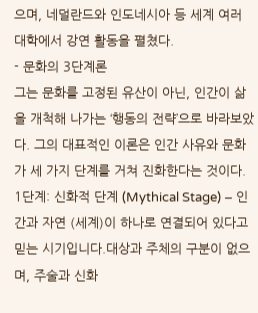으며, 네덜란드와 인도네시아 등 세계 여러 대학에서 강연 활동을 펼쳤다.
- 문화의 3단계론
그는 문화를 고정된 유산이 아닌, 인간이 삶을 개척해 나가는 ‘행동의 전략’으로 바라보았다. 그의 대표적인 이론은 인간 사유와 문화가 세 가지 단계를 거쳐 진화한다는 것이다.
1단계: 신화적 단계 (Mythical Stage) – 인간과 자연 (세계)이 하나로 연결되어 있다고 믿는 시기입니다.대상과 주체의 구분이 없으며, 주술과 신화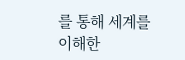를 통해 세계를 이해한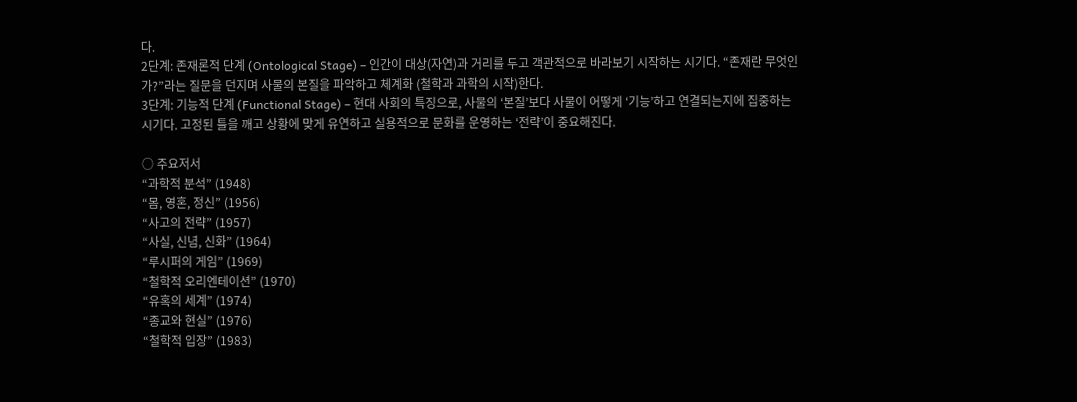다.
2단계: 존재론적 단계 (Ontological Stage) – 인간이 대상(자연)과 거리를 두고 객관적으로 바라보기 시작하는 시기다. “존재란 무엇인가?”라는 질문을 던지며 사물의 본질을 파악하고 체계화 (철학과 과학의 시작)한다.
3단계: 기능적 단계 (Functional Stage) – 현대 사회의 특징으로, 사물의 ‘본질’보다 사물이 어떻게 ‘기능’하고 연결되는지에 집중하는 시기다. 고정된 틀을 깨고 상황에 맞게 유연하고 실용적으로 문화를 운영하는 ‘전략’이 중요해진다.

○ 주요저서
“과학적 분석” (1948)
“몸, 영혼, 정신” (1956)
“사고의 전략” (1957)
“사실, 신념, 신화” (1964)
“루시퍼의 게임” (1969)
“철학적 오리엔테이션” (1970)
“유혹의 세계” (1974)
“종교와 현실” (1976)
“철학적 입장” (1983)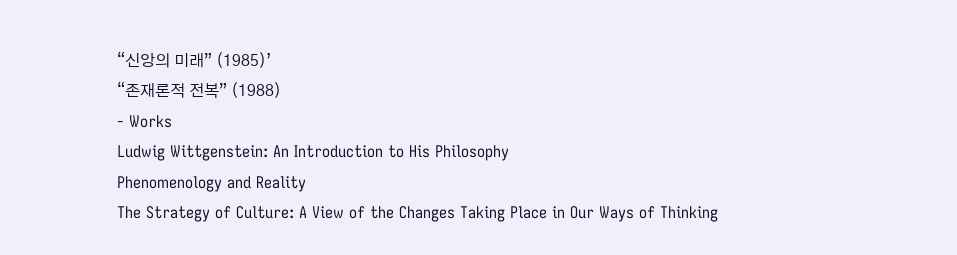“신앙의 미래” (1985)’
“존재론적 전복” (1988)
- Works
Ludwig Wittgenstein: An Introduction to His Philosophy
Phenomenology and Reality
The Strategy of Culture: A View of the Changes Taking Place in Our Ways of Thinking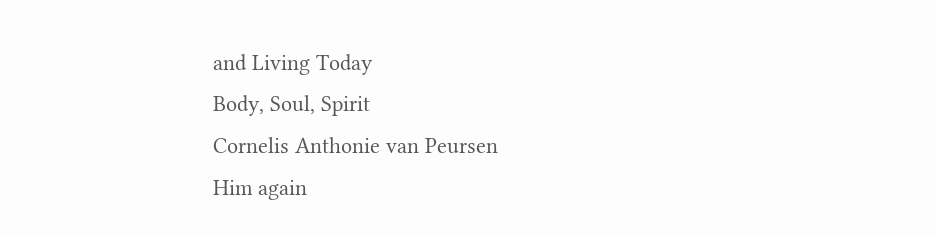and Living Today
Body, Soul, Spirit
Cornelis Anthonie van Peursen
Him again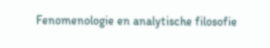Fenomenologie en analytische filosofie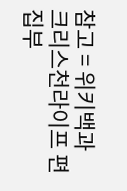참고 = 위키백과
크리스천라이프 편집부